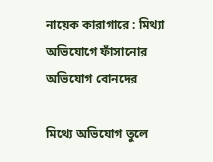নায়েক কারাগারে : মিথ্যা অভিযোগে ফাঁসানোর অভিযোগ বোনদের

মিথ্যে অভিযোগ তুলে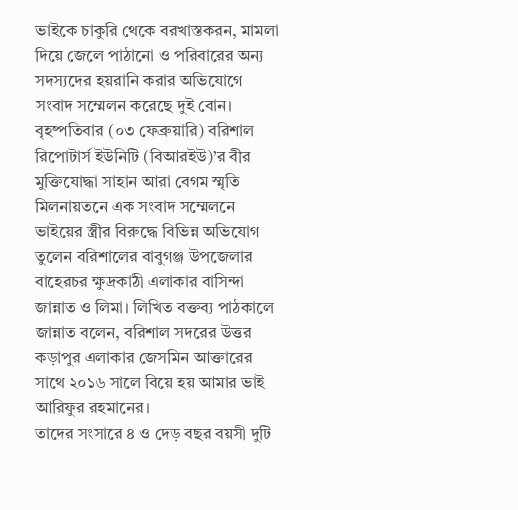ভাইকে চাকুরি থেকে বরখাস্তকরন, মামলা দিয়ে জেলে পাঠানো ও পরিবারের অন্য সদস্যদের হয়রানি করার অভিযোগে সংবাদ সম্মেলন করেছে দুই বোন।
বৃহষ্পতিবার (০৩ ফেব্রুয়ারি) বরিশাল রিপোটার্স ইউনিটি (বিআরইউ)’র বীর মুক্তিযোদ্ধা সাহান আরা বেগম স্মৃতি মিলনায়তনে এক সংবাদ সম্মেলনে ভাইয়ের স্ত্রীর বিরুদ্ধে বিভিন্ন অভিযোগ তুলেন বরিশালের বাবুগঞ্জ উপজেলার বাহেরচর ক্ষুদ্রকাঠী এলাকার বাসিন্দা জান্নাত ও লিমা। লিখিত বক্তব্য পাঠকালে জান্নাত বলেন, বরিশাল সদরের উত্তর কড়াপুর এলাকার জেসমিন আক্তারের সাথে ২০১৬ সালে বিয়ে হয় আমার ভাই আরিফুর রহমানের।
তাদের সংসারে ৪ ও দেড় বছর বয়সী দুটি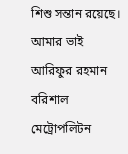শিশু সন্তান রয়েছে। আমার ভাই আরিফুর রহমান বরিশাল মেট্রোপলিটন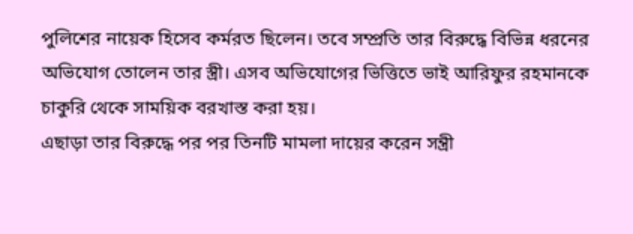পুলিশের নায়েক হিসেব কর্মরত ছিলেন। তবে সম্প্রতি তার বিরুদ্ধে বিভিন্ন ধরনের অভিযোগ তোলেন তার স্ত্রী। এসব অভিযোগের ভিত্তিতে ভাই আরিফুর রহমানকে চাকুরি থেকে সাময়িক বরখাস্ত করা হয়।
এছাড়া তার বিরুদ্ধে পর পর তিনটি মামলা দায়ের করেন সন্ত্রী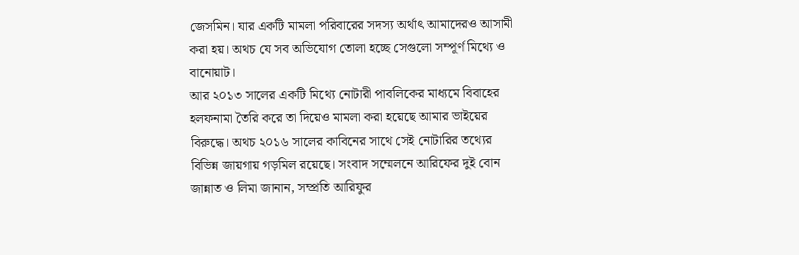জেসমিন। যার একটি মামলা পরিবারের সদস্য অর্থাৎ আমাদেরও আসামী করা হয়। অথচ যে সব অভিযোগ তোলা হচ্ছে সেগুলো সম্পূর্ণ মিথ্যে ও বানোয়াট।
আর ২০১৩ সালের একটি মিথ্যে নোটারী পাবলিকের মাধ্যমে বিবাহের হলফনামা তৈরি করে তা দিয়েও মামলা করা হয়েছে আমার ভাইয়ের বিরুদ্ধে। অথচ ২০১৬ সালের কাবিনের সাথে সেই নোটারির তথ্যের বিভিন্ন জায়গায় গড়মিল রয়েছে। সংবাদ সম্মেলনে আরিফের দুই বোন জান্নাত ও লিমা জানান, সম্প্রতি আরিফুর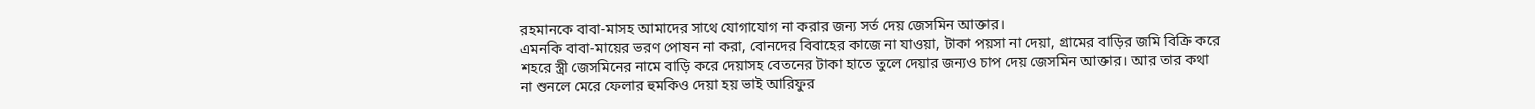রহমানকে বাবা-মাসহ আমাদের সাথে যোগাযোগ না করার জন্য সর্ত দেয় জেসমিন আক্তার।
এমনকি বাবা-মায়ের ভরণ পোষন না করা, বোনদের বিবাহের কাজে না যাওয়া, টাকা পয়সা না দেয়া, গ্রামের বাড়ির জমি বিক্রি করে শহরে স্ত্রী জেসমিনের নামে বাড়ি করে দেয়াসহ বেতনের টাকা হাতে তুলে দেয়ার জন্যও চাপ দেয় জেসমিন আক্তার। আর তার কথা না শুনলে মেরে ফেলার হুমকিও দেয়া হয় ভাই আরিফুর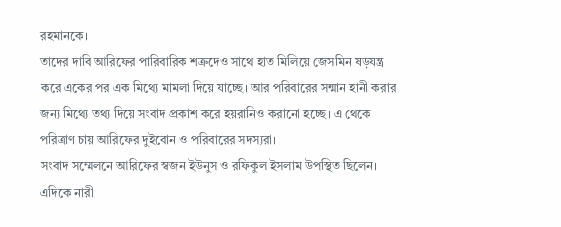রহমানকে।
তাদের দাবি আরিফের পারিবারিক শত্রুদেও সাথে হাত মিলিয়ে জেসমিন ষড়যন্ত্র করে একের পর এক মিথ্যে মামলা দিয়ে যাচ্ছে। আর পরিবারের সন্মান হানী করার জন্য মিথ্যে তথ্য দিয়ে সংবাদ প্রকাশ করে হয়রানিও করানো হচ্ছে। এ থেকে পরিত্রাণ চায় আরিফের দুইবোন ও পরিবারের সদস্যরা।
সংবাদ সম্মেলনে আরিফের স্বজন ইউনুস ও রফিকুল ইসলাম উপস্থিত ছিলেন। এদিকে নারী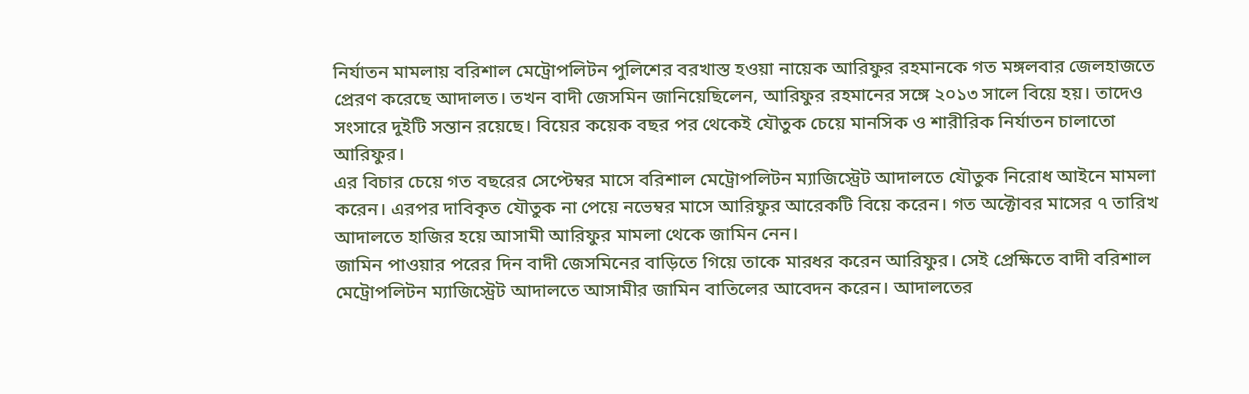নির্যাতন মামলায় বরিশাল মেট্রোপলিটন পুলিশের বরখাস্ত হওয়া নায়েক আরিফুর রহমানকে গত মঙ্গলবার জেলহাজতে প্রেরণ করেছে আদালত। তখন বাদী জেসমিন জানিয়েছিলেন, আরিফুর রহমানের সঙ্গে ২০১৩ সালে বিয়ে হয়। তাদেও সংসারে দুইটি সন্তান রয়েছে। বিয়ের কয়েক বছর পর থেকেই যৌতুক চেয়ে মানসিক ও শারীরিক নির্যাতন চালাতো আরিফুর।
এর বিচার চেয়ে গত বছরের সেপ্টেম্বর মাসে বরিশাল মেট্রোপলিটন ম্যাজিস্ট্রেট আদালতে যৌতুক নিরোধ আইনে মামলা করেন। এরপর দাবিকৃত যৌতুক না পেয়ে নভেম্বর মাসে আরিফুর আরেকটি বিয়ে করেন। গত অক্টোবর মাসের ৭ তারিখ আদালতে হাজির হয়ে আসামী আরিফুর মামলা থেকে জামিন নেন।
জামিন পাওয়ার পরের দিন বাদী জেসমিনের বাড়িতে গিয়ে তাকে মারধর করেন আরিফুর। সেই প্রেক্ষিতে বাদী বরিশাল মেট্রোপলিটন ম্যাজিস্ট্রেট আদালতে আসামীর জামিন বাতিলের আবেদন করেন। আদালতের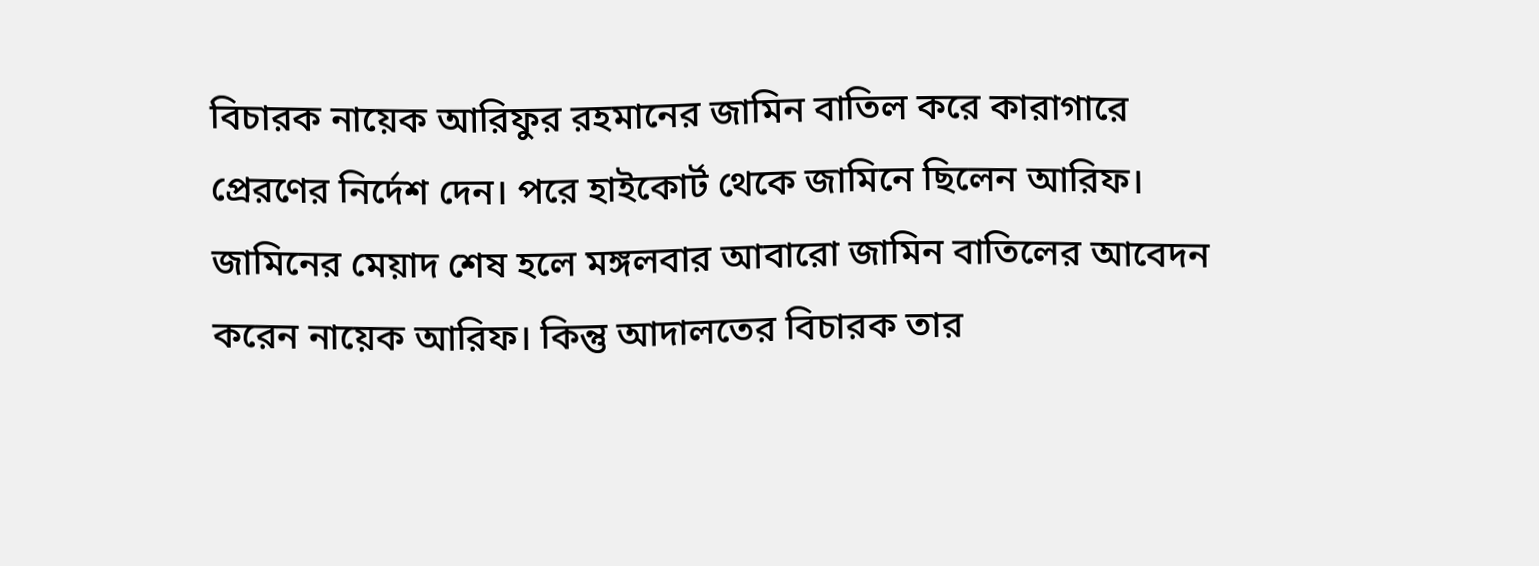বিচারক নায়েক আরিফুর রহমানের জামিন বাতিল করে কারাগারে প্রেরণের নির্দেশ দেন। পরে হাইকোর্ট থেকে জামিনে ছিলেন আরিফ। জামিনের মেয়াদ শেষ হলে মঙ্গলবার আবারো জামিন বাতিলের আবেদন করেন নায়েক আরিফ। কিন্তু আদালতের বিচারক তার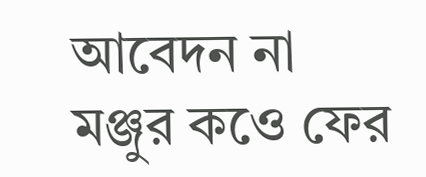আবেদন না মঞ্জুর কওে ফের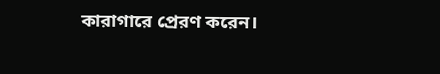কারাগারে প্রেরণ করেন।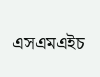এসএমএইচ